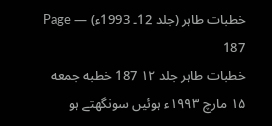خطبات طاہر (جلد 12۔ 1993ء) — Page 187
خطبات طاہر جلد ۱۲ 187 خطبه جمعه ۱۵ مارچ ۱۹۹۳ء ہوئیں سونگھتے ہو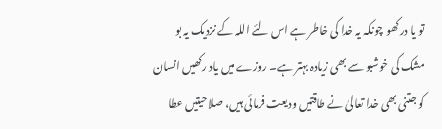تو یا درکھو چونکہ یہ خدا کی خاطر ہے اس لئے اللہ کے نزدیک یہ بو مشک کی خوشبو سے بھی زیادہ بہتر ہے۔ روزے میں یاد رکھیں انسان کو جتنی بھی خدا تعالیٰ نے طاقتیں ودیعت فرمائی ہیں، صلاحیتیں عطا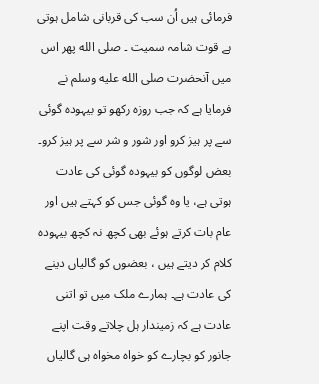فرمائی ہیں اُن سب کی قربانی شامل ہوتی ہے قوت شامہ سمیت ۔ صلى الله پھر اس میں آنحضرت صلى الله عليه وسلم نے فرمایا ہے کہ جب روزہ رکھو تو بیہودہ گوئی سے پر ہیز کرو اور شور و شر سے پر ہیز کرو۔ بعض لوگوں کو بیہودہ گوئی کی عادت ہوتی ہے، یا وہ گوئی جس کو کہتے ہیں اور عام بات کرتے ہوئے بھی کچھ نہ کچھ بیہودہ کلام کر دیتے ہیں ، بعضوں کو گالیاں دینے کی عادت ہے۔ ہمارے ملک میں تو اتنی عادت ہے کہ زمیندار ہل چلاتے وقت اپنے جانور کو بچارے کو خواہ مخواہ ہی گالیاں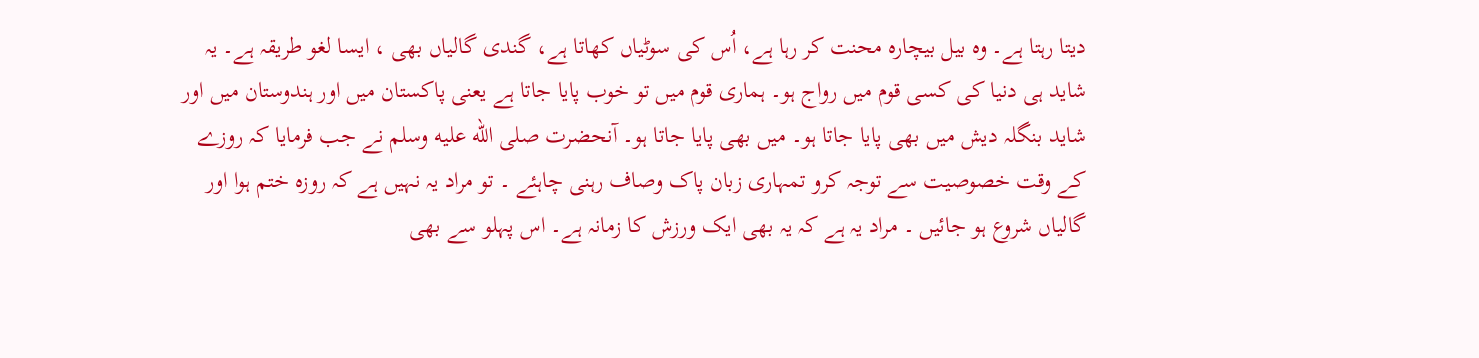دیتا رہتا ہے۔ وہ بیل بیچارہ محنت کر رہا ہے، اُس کی سوٹیاں کھاتا ہے، گندی گالیاں بھی ، ایسا لغو طریقہ ہے۔ یہ شاید ہی دنیا کی کسی قوم میں رواج ہو۔ ہماری قوم میں تو خوب پایا جاتا ہے یعنی پاکستان میں اور ہندوستان میں اور شاید بنگلہ دیش میں بھی پایا جاتا ہو۔ میں بھی پایا جاتا ہو۔ آنحضرت صلى الله عليه وسلم نے جب فرمایا کہ روزے کے وقت خصوصیت سے توجہ کرو تمہاری زبان پاک وصاف رہنی چاہئے ۔ تو مراد یہ نہیں ہے کہ روزہ ختم ہوا اور گالیاں شروع ہو جائیں ۔ مراد یہ ہے کہ یہ بھی ایک ورزش کا زمانہ ہے۔ اس پہلو سے بھی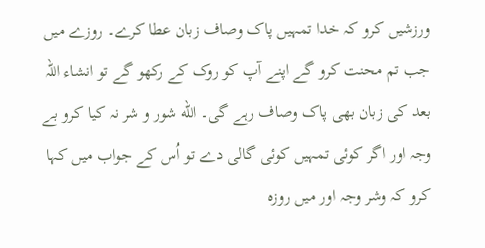ورزشیں کرو کہ خدا تمہیں پاک وصاف زبان عطا کرے۔ روزے میں جب تم محنت کرو گے اپنے آپ کو روک کے رکھو گے تو انشاء اللہ بعد کی زبان بھی پاک وصاف رہے گی۔ الله شور و شر نہ کیا کرو بے وجہ اور اگر کوئی تمہیں کوئی گالی دے تو اُس کے جواب میں کہا کرو کہ وشر وجہ اور میں روزہ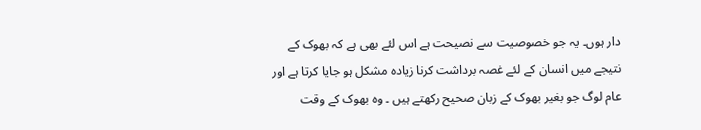دار ہوں۔ یہ جو خصوصیت سے نصیحت ہے اس لئے بھی ہے کہ بھوک کے نتیجے میں انسان کے لئے غصہ برداشت کرنا زیادہ مشکل ہو جایا کرتا ہے اور عام لوگ جو بغیر بھوک کے زبان صحیح رکھتے ہیں ۔ وہ بھوک کے وقت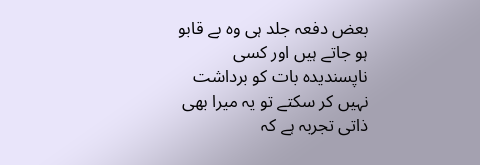بعض دفعہ جلد ہی وہ بے قابو ہو جاتے ہیں اور کسی ناپسندیدہ بات کو برداشت نہیں کر سکتے تو یہ میرا بھی ذاتی تجربہ ہے کہ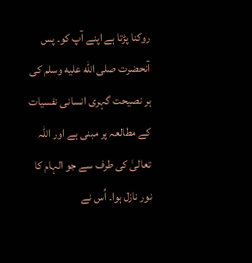روکنا پڑتا ہے اپنے آپ کو۔ پس آنحضرت صلى الله عليه وسلم کی ہر نصیحت گہری انسانی نفسیات کے مطالعہ پر مبنی ہے اور اللہ تعالیٰ کی طرف سے جو الہام کا نور نازل ہوا۔ اُس نے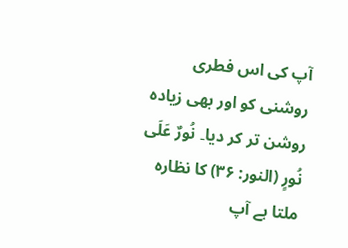آپ کی اس فطری روشنی کو اور بھی زیادہ روشن تر کر دیا۔ نُورٌ عَلَى نُورٍ (النور: ۳۶) کا نظارہ ملتا ہے آپ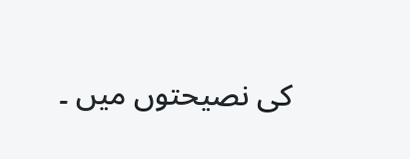کی نصیحتوں میں ۔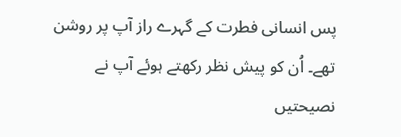پس انسانی فطرت کے گہرے راز آپ پر روشن تھے۔ اُن کو پیش نظر رکھتے ہوئے آپ نے نصیحتیں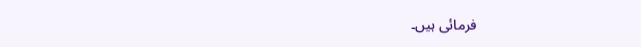فرمائی ہیں۔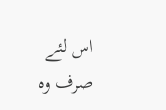اس لئے صرف وہ